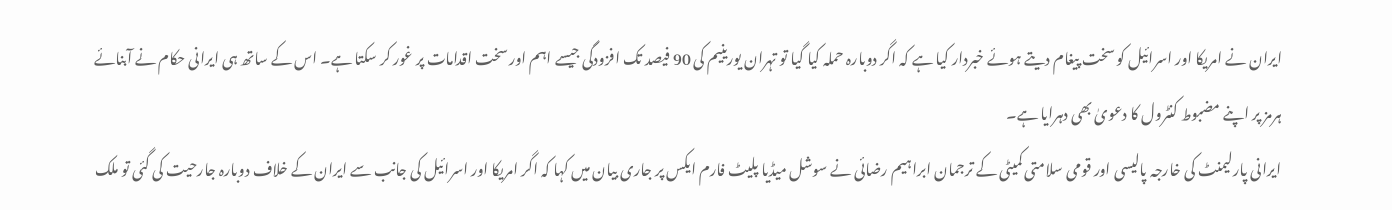ایران نے امریکا اور اسرائیل کو سخت پیغام دیتے ہوئے خبردار کیا ہے کہ اگر دوبارہ حملہ کیا گیا تو تہران یورینیم کی 90 فیصد تک افزودگی جیسے اہم اور سخت اقدامات پر غور کر سکتا ہے۔ اس کے ساتھ ہی ایرانی حکام نے آبنائے ہرمز پر اپنے مضبوط کنٹرول کا دعویٰ بھی دہرایا ہے۔
ایرانی پارلیمنٹ کی خارجہ پالیسی اور قومی سلامتی کمیٹی کے ترجمان ابراہیم رضائی نے سوشل میڈیا پلیٹ فارم ایکس پر جاری بیان میں کہا کہ اگر امریکا اور اسرائیل کی جانب سے ایران کے خلاف دوبارہ جارحیت کی گئی تو ملک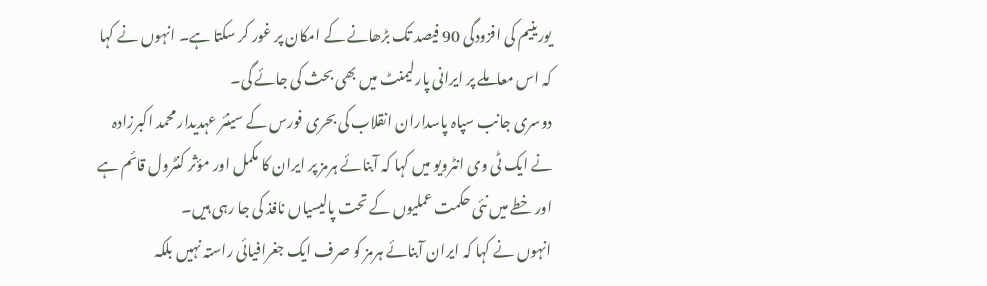یورینیم کی افزودگی 90 فیصد تک بڑھانے کے امکان پر غور کر سکتا ہے۔ انہوں نے کہا کہ اس معاملے پر ایرانی پارلیمنٹ میں بھی بحث کی جائے گی۔
دوسری جانب سپاہ پاسداران انقلاب کی بحری فورس کے سینئر عہدیدار محمد اکبرزادہ نے ایک ٹی وی انٹرویو میں کہا کہ آبنائے ہرمز پر ایران کا مکمل اور مؤثر کنٹرول قائم ہے اور خطے میں نئی حکمت عملیوں کے تحت پالیسیاں نافذ کی جا رہی ہیں۔
انہوں نے کہا کہ ایران آبنائے ہرمز کو صرف ایک جغرافیائی راستہ نہیں بلکہ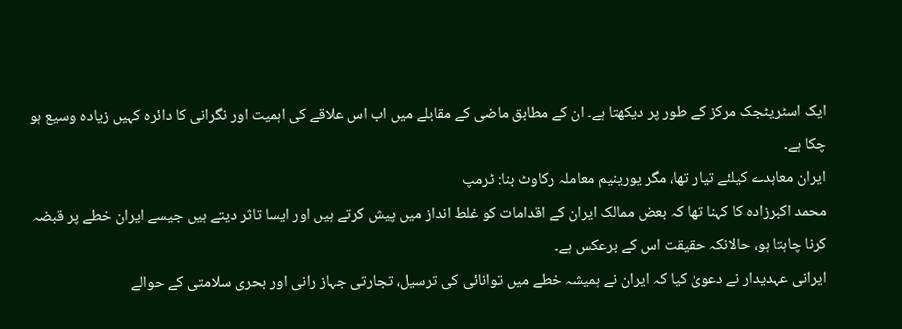ایک اسٹریٹجک مرکز کے طور پر دیکھتا ہے۔ ان کے مطابق ماضی کے مقابلے میں اب اس علاقے کی اہمیت اور نگرانی کا دائرہ کہیں زیادہ وسیع ہو چکا ہے۔
ایران معاہدے کیلئے تیار تھا، مگر یورینیم معاملہ رکاوٹ بنا: ٹرمپ
محمد اکبرزادہ کا کہنا تھا کہ بعض ممالک ایران کے اقدامات کو غلط انداز میں پیش کرتے ہیں اور ایسا تاثر دیتے ہیں جیسے ایران خطے پر قبضہ کرنا چاہتا ہو، حالانکہ حقیقت اس کے برعکس ہے۔
ایرانی عہدیدار نے دعویٰ کیا کہ ایران نے ہمیشہ خطے میں توانائی کی ترسیل، تجارتی جہاز رانی اور بحری سلامتی کے حوالے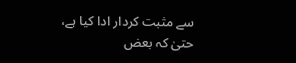سے مثبت کردار ادا کیا ہے، حتیٰ کہ بعض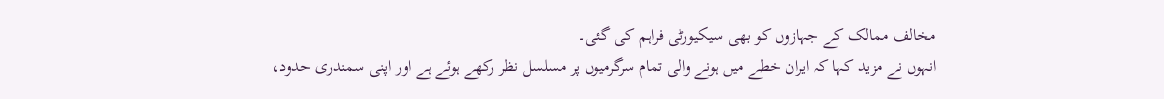مخالف ممالک کے جہازوں کو بھی سیکیورٹی فراہم کی گئی۔
انہوں نے مزید کہا کہ ایران خطے میں ہونے والی تمام سرگرمیوں پر مسلسل نظر رکھے ہوئے ہے اور اپنی سمندری حدود،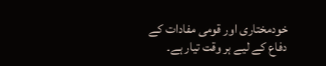خودمختاری اور قومی مفادات کے دفاع کے لیے ہر وقت تیار ہے۔